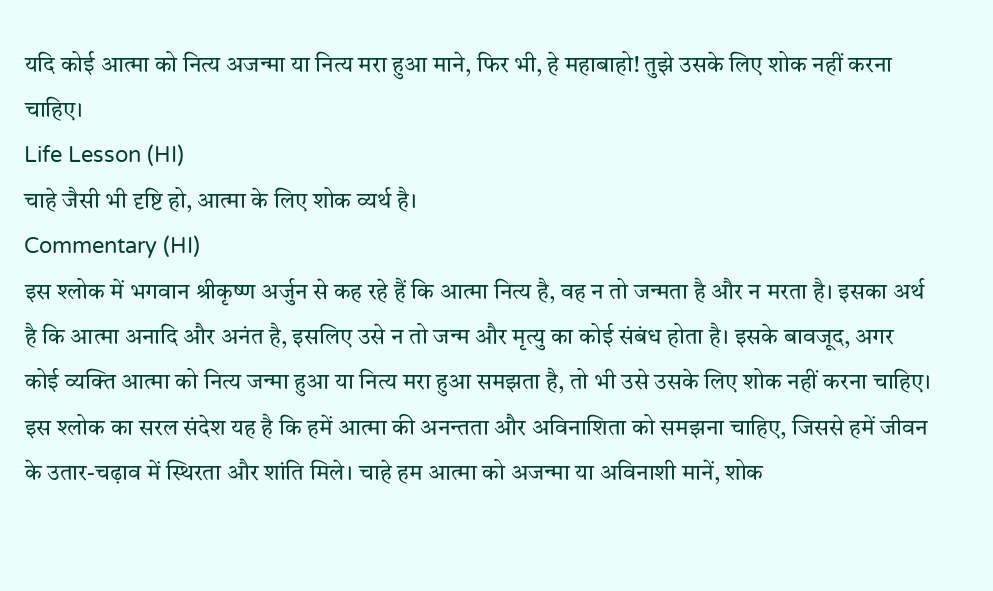यदि कोई आत्मा को नित्य अजन्मा या नित्य मरा हुआ माने, फिर भी, हे महाबाहो! तुझे उसके लिए शोक नहीं करना चाहिए।
Life Lesson (HI)
चाहे जैसी भी दृष्टि हो, आत्मा के लिए शोक व्यर्थ है।
Commentary (HI)
इस श्लोक में भगवान श्रीकृष्ण अर्जुन से कह रहे हैं कि आत्मा नित्य है, वह न तो जन्मता है और न मरता है। इसका अर्थ है कि आत्मा अनादि और अनंत है, इसलिए उसे न तो जन्म और मृत्यु का कोई संबंध होता है। इसके बावजूद, अगर कोई व्यक्ति आत्मा को नित्य जन्मा हुआ या नित्य मरा हुआ समझता है, तो भी उसे उसके लिए शोक नहीं करना चाहिए।
इस श्लोक का सरल संदेश यह है कि हमें आत्मा की अनन्तता और अविनाशिता को समझना चाहिए, जिससे हमें जीवन के उतार-चढ़ाव में स्थिरता और शांति मिले। चाहे हम आत्मा को अजन्मा या अविनाशी मानें, शोक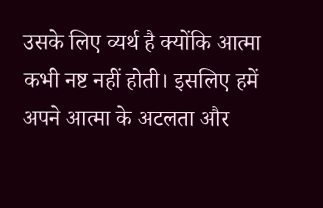उसके लिए व्यर्थ है क्योंकि आत्मा कभी नष्ट नहीं होती। इसलिए हमें अपने आत्मा के अटलता और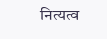नित्यत्व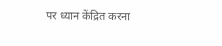पर ध्यान केंद्रित करना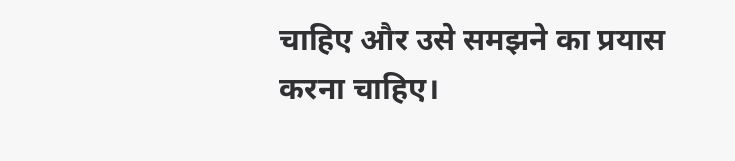चाहिए और उसे समझने का प्रयास करना चाहिए।